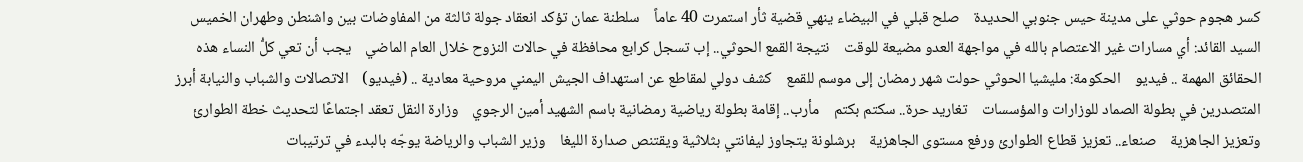كسر هجوم حوثي على مدينة حيس جنوبي الحديدة    صلح قبلي في البيضاء ينهي قضية ثأر استمرت 40 عاماً    سلطنة عمان تؤكد انعقاد جولة ثالثة من المفاوضات بين واشنطن وطهران الخميس    السيد القائد: أي مسارات غير الاعتصام بالله في مواجهة العدو مضيعة للوقت    نتيجة القمع الحوثي.. إب تسجل كرابع محافظة في حالات النزوح خلال العام الماضي    يجب أن تعي كلُّ النساء هذه الحقائق المهمة .. فيديو    الحكومة: مليشيا الحوثي حولت شهر رمضان إلى موسم للقمع    كشف دولي لمقاطع عن استهداف الجيش اليمني مروحية معادية .. (فيديو)    الاتصالات والشباب والنيابة أبرز المتصدرين في بطولة الصماد للوزارات والمؤسسات    تغاريد حرة.. سكتم بكتم    مأرب.. إقامة بطولة رياضية رمضانية باسم الشهيد أمين الرجوي    وزارة النقل تعقد اجتماعًا لتحديث خطة الطوارئ وتعزيز الجاهزية    صنعاء.. تعزيز قطاع الطوارئ ورفع مستوى الجاهزية    برشلونة يتجاوز ليفانتي بثلاثية ويقتنص صدارة الليغا    وزير الشباب والرياضة يوجّه بالبدء في ترتيبات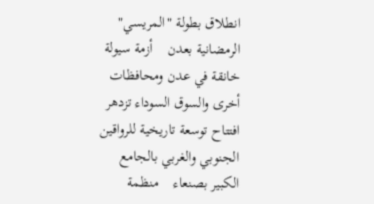انطلاق بطولة "المريسي" الرمضانية بعدن    أزمة سيولة خانقة في عدن ومحافظات أخرى والسوق السوداء تزدهر    افتتاح توسعة تاريخية للرواقين الجنوبي والغربي بالجامع الكبير بصنعاء    منظمة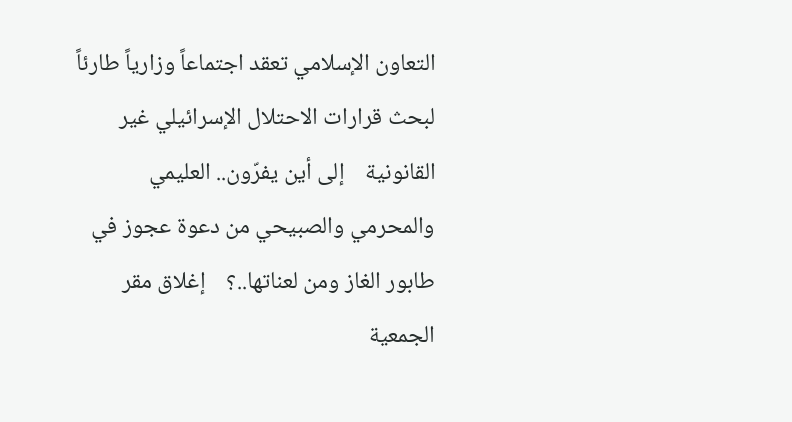التعاون الإسلامي تعقد اجتماعاً وزارياً طارئاً لبحث قرارات الاحتلال الإسرائيلي غير القانونية    إلى أين يفرّون.. العليمي والمحرمي والصبيحي من دعوة عجوز في طابور الغاز ومن لعناتها..؟    إغلاق مقر الجمعية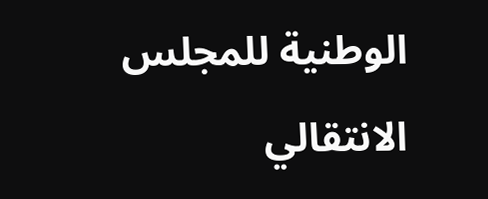الوطنية للمجلس الانتقالي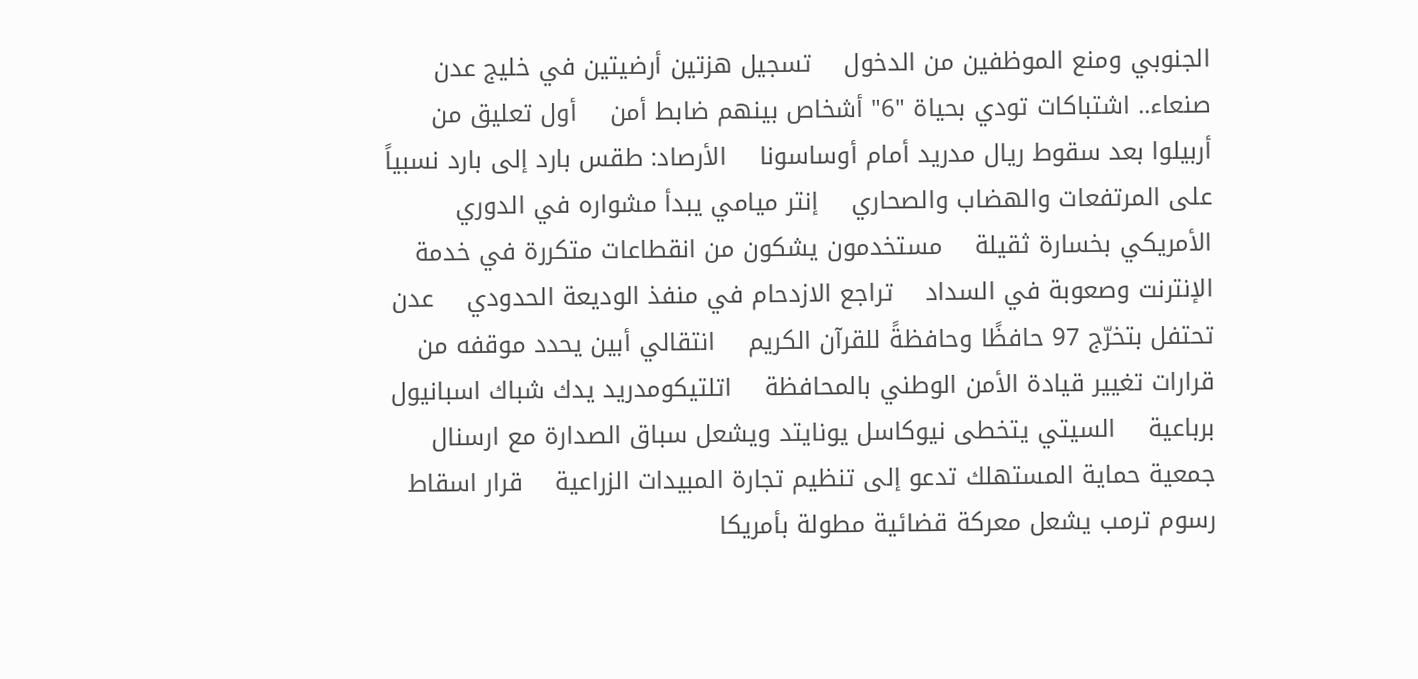الجنوبي ومنع الموظفين من الدخول    تسجيل هزتين أرضيتين في خليج عدن    صنعاء.. اشتباكات تودي بحياة "6" أشخاص بينهم ضابط أمن    أول تعليق من أربيلوا بعد سقوط ريال مدريد أمام أوساسونا    الأرصاد: طقس بارد إلى بارد نسبياً على المرتفعات والهضاب والصحاري    إنتر ميامي يبدأ مشواره في الدوري الأمريكي بخسارة ثقيلة    مستخدمون يشكون من انقطاعات متكررة في خدمة الإنترنت وصعوبة في السداد    تراجع الازدحام في منفذ الوديعة الحدودي    عدن تحتفل بتخرّج 97 حافظًا وحافظةً للقرآن الكريم    انتقالي أبين يحدد موقفه من قرارات تغيير قيادة الأمن الوطني بالمحافظة    اتلتيكومدريد يدك شباك اسبانيول برباعية    السيتي يتخطى نيوكاسل يونايتد ويشعل سباق الصدارة مع ارسنال    جمعية حماية المستهلك تدعو إلى تنظيم تجارة المبيدات الزراعية    قرار اسقاط رسوم ترمب يشعل معركة قضائية مطولة بأمريكا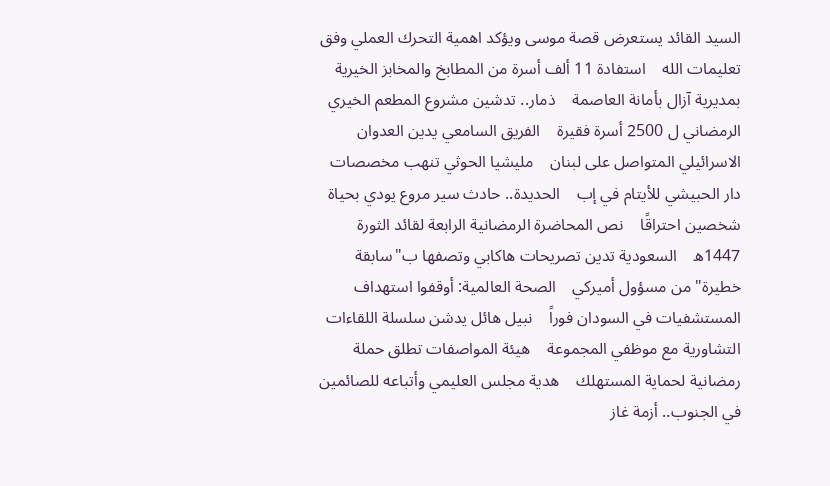السيد القائد يستعرض قصة موسى ويؤكد اهمية التحرك العملي وفق تعليمات الله    استفادة 11 ألف أسرة من المطابخ والمخابز الخيرية بمديرية آزال بأمانة العاصمة    ذمار.. تدشين مشروع المطعم الخيري الرمضاني ل 2500 أسرة فقيرة    الفريق السامعي يدين العدوان الاسرائيلي المتواصل على لبنان    مليشيا الحوثي تنهب مخصصات دار الحبيشي للأيتام في إب    الحديدة.. حادث سير مروع يودي بحياة شخصين احتراقًا    نص المحاضرة الرمضانية الرابعة لقائد الثورة 1447ه    السعودية تدين تصريحات هاكابي وتصفها ب"سابقة خطيرة" من مسؤول أميركي    الصحة العالمية: أوقفوا استهداف المستشفيات في السودان فوراً    نبيل هائل يدشن سلسلة اللقاءات التشاورية مع موظفي المجموعة    هيئة المواصفات تطلق حملة رمضانية لحماية المستهلك    هدية مجلس العليمي وأتباعه للصائمين في الجنوب.. أزمة غاز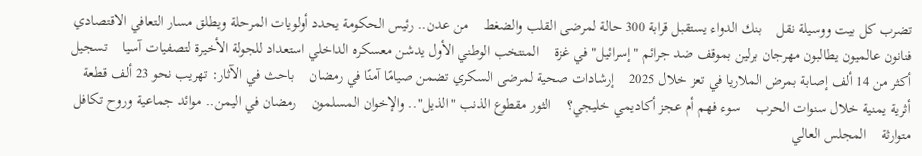تضرب كل بيت ووسيلة نقل    بنك الدواء يستقبل قرابة 300 حالة لمرضى القلب والضغط    من عدن.. رئيس الحكومة يحدد أولويات المرحلة ويطلق مسار التعافي الاقتصادي    فنانون عالميون يطالبون مهرجان برلين بموقف ضد جرائم "إسرائيل" في غزة    المنتخب الوطني الأول يدشن معسكره الداخلي استعداد للجولة الأخيرة لتصفيات آسيا    تسجيل أكثر من 14 ألف إصابة بمرض الملاريا في تعز خلال 2025    إرشادات صحية لمرضى السكري تضمن صيامًا آمنًا في رمضان    باحث في الآثار: تهريب نحو 23 ألف قطعة أثرية يمنية خلال سنوات الحرب    سوء فهم أم عجز أكاديمي خليجي؟    الثور مقطوع الذنب "الذيل".. والإخوان المسلمون    رمضان في اليمن.. موائد جماعية وروح تكافل متوارثة    المجلس العالي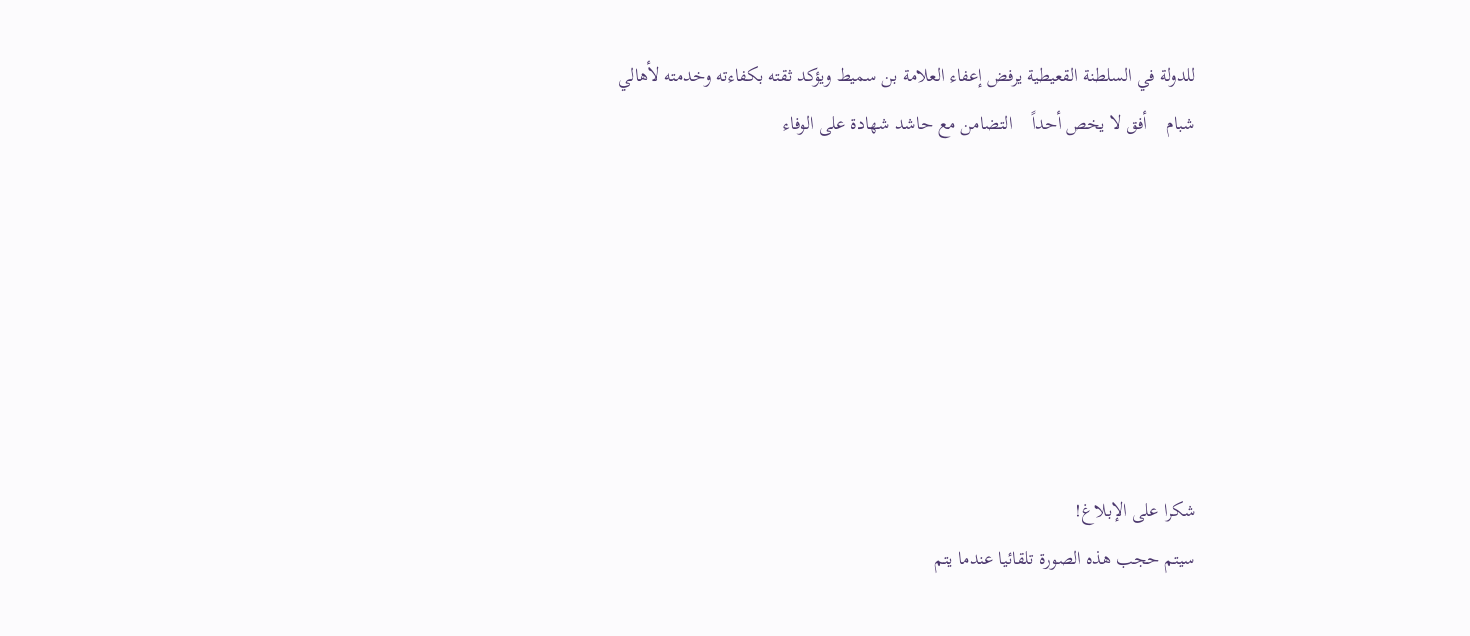للدولة في السلطنة القعيطية يرفض إعفاء العلامة بن سميط ويؤكد ثقته بكفاءته وخدمته لأهالي شبام    أفق لا يخص أحداً    التضامن مع حاشد شهادة على الوفاء







شكرا على الإبلاغ!
سيتم حجب هذه الصورة تلقائيا عندما يتم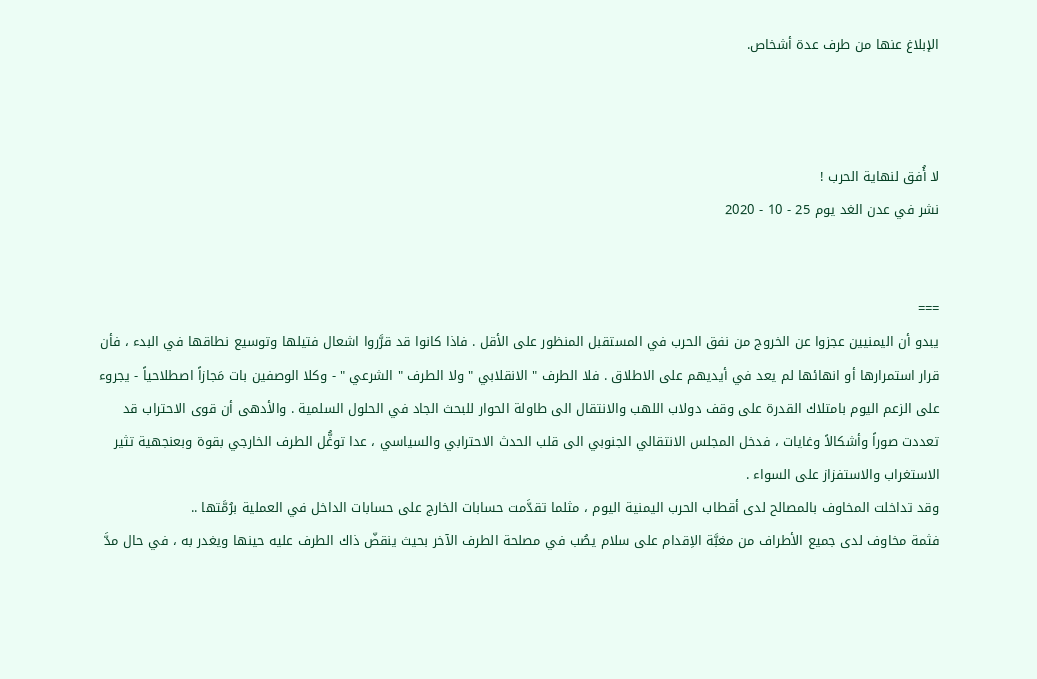الإبلاغ عنها من طرف عدة أشخاص.



لا أُفق لنهاية الحرب !
نشر في عدن الغد يوم 25 - 10 - 2020


===
يبدو أن اليمنيين عجزوا عن الخروج من نفق الحرب في المستقبل المنظور على الأقل . فاذا كانوا قد قرَّروا اشعال فتيلها وتوسيع نطاقها في البدء ، فأن قرار استمرارها أو انهائها لم يعد في أيديهم على الاطلاق . فلا الطرف " الانقلابي " ولا الطرف " الشرعي " - وكلا الوصفين بات مَجازاً اصطلاحياً - يجروء على الزعم اليوم بامتلاك القدرة على وقف دولاب اللهب والانتقال الى طاولة الحوار للبحث الجاد في الحلول السلمية . والأدهى أن قوى الاحتراب قد تعددت صوراً وأشكالاً وغايات ، فدخل المجلس الانتقالي الجنوبي الى قلب الحدث الاحترابي والسياسي ، عدا توغُّل الطرف الخارجي بقوة وبعنجهية تثير الاستغراب والاستفزاز على السواء .
وقد تداخلت المخاوف بالمصالح لدى أقطاب الحرب اليمنية اليوم ، مثلما تقدَّمت حسابات الخارج على حسابات الداخل في العملية برُمَّتها ..
فثمة مخاوف لدى جميع الأطراف من مغبَّة الاِقدام على سلام يصُب في مصلحة الطرف الآخر بحيث ينقضّ ذاك الطرف عليه حينها ويغدر به ، في حال مدَّ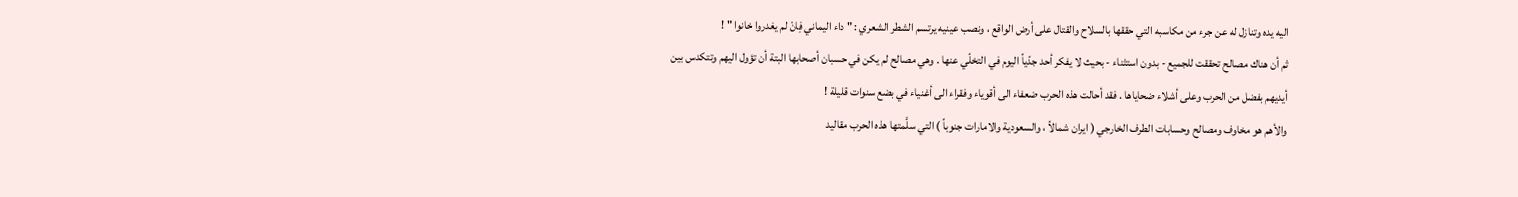اليه يده وتنازل له عن جرء من مكاسبه التي حققها بالسلاح والقتال على أرض الواقع ، ونصب عينيه يرتسم الشطر الشعري : " داء اليماني فِانْ لم يغدروا خانوا " !
ثم أن هناك مصالح تحققت للجميع - بدون استثناء - بحيث لا يفكر أحد جدّياً اليوم في التخلّي عنها . وهي مصالح لم يكن في حسبان أصحابها البتة أن تؤول اليهم وتتكدس بين أيديهم بفضل من الحرب وعلى أشلاء ضحاياها . فقد أحالت هذه الحرب ضعفاء الى أقوياء وفقراء الى أغنياء في بضع سنوات قليلة !
والأهم هو مخاوف ومصالح وحسابات الطرف الخارجي ( ايران شمالاً ، والسعودية والامارات جنوباً ) التي سلَّمتها هذه الحرب مقاليد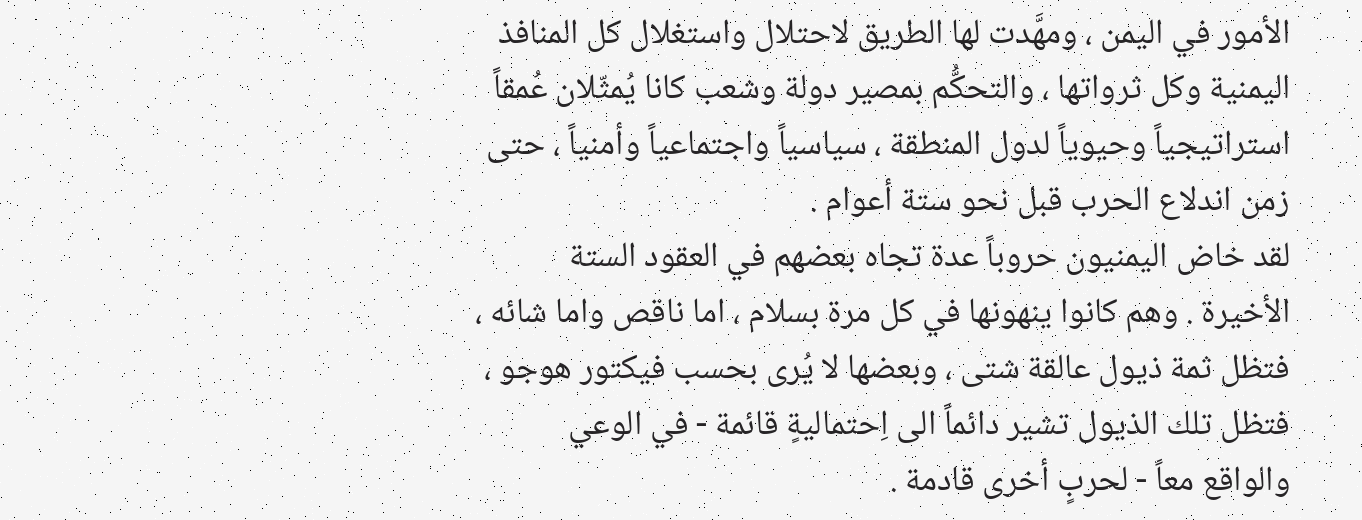الأمور في اليمن ، ومهَّدت لها الطريق لاحتلال واستغلال كل المنافذ اليمنية وكل ثرواتها ، والتحكُّم بمصير دولة وشعب كانا يُمثّلان عُمقاً استراتيجياً وحيوياً لدول المنطقة ، سياسياً واجتماعياً وأمنياً ، حتى زمن اندلاع الحرب قبل نحو ستة أعوام .
لقد خاض اليمنيون حروباً عدة تجاه بعضهم في العقود الستة الأخيرة . وهم كانوا ينهونها في كل مرة بسلام ، اما ناقص واما شائه ، فتظل ثمة ذيول عالقة شتى ، وبعضها لا يُرى بحسب فيكتور هوجو ، فتظل تلك الذيول تشير دائماً الى اِحتماليةٍ قائمة - في الوعي والواقع معاً - لحربٍ أخرى قادمة .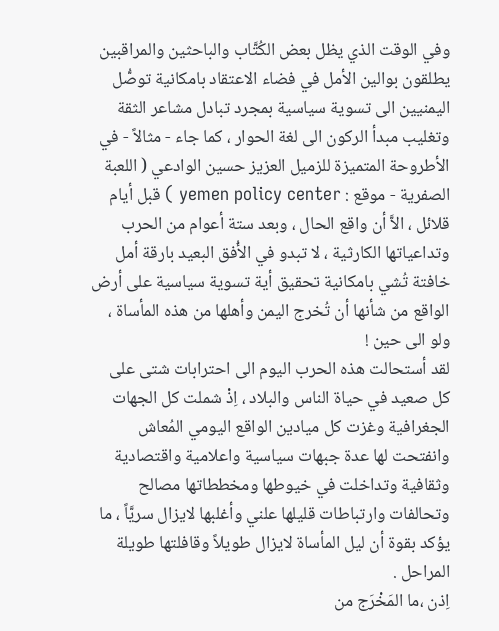وفي الوقت الذي يظل بعض الكُتَّاب والباحثين والمراقبين يطلقون بوالين الأمل في فضاء الاعتقاد بامكانية توصُّل اليمنيين الى تسوية سياسية بمجرد تبادل مشاعر الثقة وتغليب مبدأ الركون الى لغة الحوار ، كما جاء - مثالاً - في الأطروحة المتميزة للزميل العزيز حسين الوادعي ( اللعبة الصفرية - موقع : yemen policy center ) قبل أيام قلائل ، الاَّ أن واقع الحال ، وبعد ستة أعوام من الحرب وتداعياتها الكارثية ، لا تبدو في الأُفق البعيد بارقة أمل خافتة تُشي بامكانية تحقيق أية تسوية سياسية على أرض الواقع من شأنها أن تُخرج اليمن وأهلها من هذه المأساة ، ولو الى حين !
لقد أستحالت هذه الحرب اليوم الى احترابات شتى على كل صعيد في حياة الناس والبلاد ، اِذْ شملت كل الجهات الجغرافية وغزت كل ميادين الواقع اليومي المُعاش وانفتحت لها عدة جبهات سياسية واعلامية واقتصادية وثقافية وتداخلت في خيوطها ومخططاتها مصالح وتحالفات وارتباطات قليلها علني وأغلبها لايزال سريَّاً ، ما يؤكد بقوة أن ليل المأساة لايزال طويلاً وقافلتها طويلة المراحل .
اِذن ،ما المَخْرَج من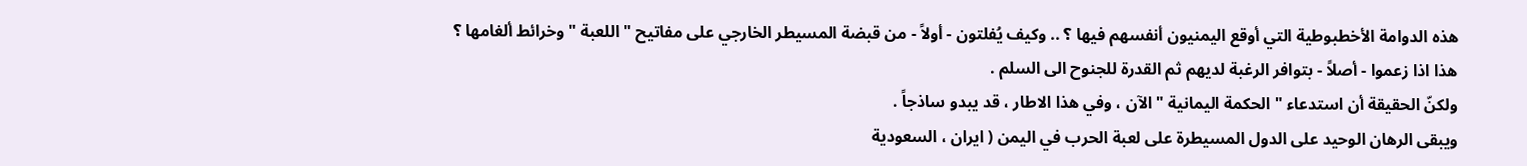هذه الدوامة الأخطبوطية التي أوقع اليمنيون أنفسهم فيها ؟ .. وكيف يُفلتون - أولاً - من قبضة المسيطر الخارجي على مفاتيح " اللعبة " وخرائط ألغامها ؟
هذا اذا زعموا - أصلاً - بتوافر الرغبة لديهم ثم القدرة للجنوح الى السلم .
ولكنّ الحقيقة أن استدعاء " الحكمة اليمانية " الآن ، وفي هذا الاطار ، قد يبدو ساذجاً .
ويبقى الرهان الوحيد على الدول المسيطرة على لعبة الحرب في اليمن ( ايران ، السعودية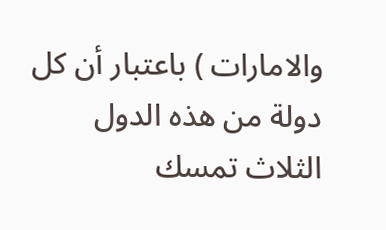والامارات ) باعتبار أن كل دولة من هذه الدول الثلاث تمسك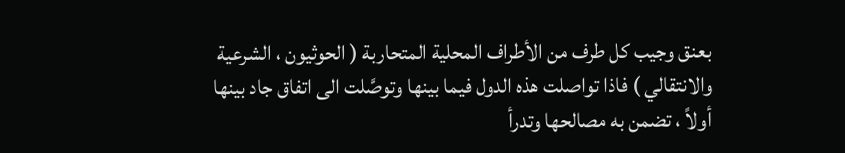بعنق وجيب كل طرف من الأطراف المحلية المتحاربة ( الحوثيون ، الشرعية والانتقالي ) فاذا تواصلت هذه الدول فيما بينها وتوصَّلت الى اتفاق جاد بينها أولاً ، تضمن به مصالحها وتدرأ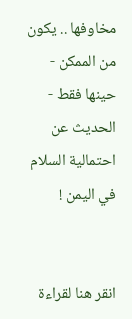مخاوفها .. يكون من الممكن - حينها فقط - الحديث عن احتمالية السلام في اليمن !


انقر هنا لقراءة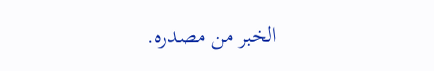الخبر من مصدره.